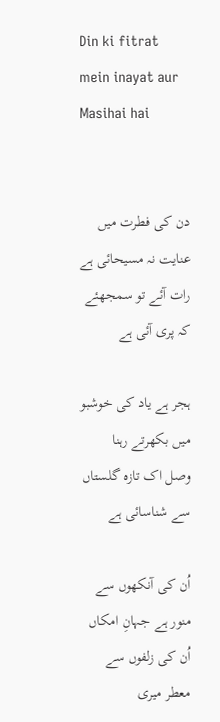Din ki fitrat mein inayat aur Masihai hai


دن کی فطرت میں عنایت نہ مسیحائی ہے
رات آئے تو سمجھئے کہ پری آئی ہے

ہجر ہے یاد کی خوشبو میں بکھرتے رہنا
وصل اک تازہ گلستاں سے شناسائی ہے

اُن کی آنکھوں سے منور ہے جہانِ امکاں
اُن کی زلفوں سے معطر میری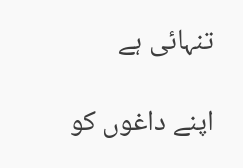تنہائی ہے

اپنے داغوں کو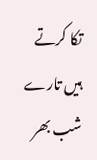تکا کرتے ہیں تارے شب بھر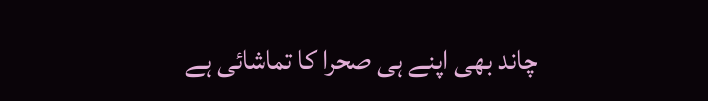چاند بھی اپنے ہی صحرا کا تماشائی ہے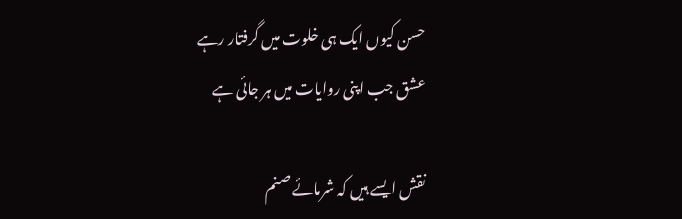حسن کیوں ایک ہی خلوت میں گرفتار رہے
عشق جب اپنی روایات میں ہر جائی ہے

نقش ایسے ہیں کہ شرمائے صنم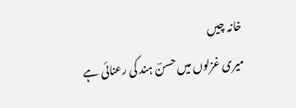خانہ چیں
میری غزلوں میں حسنؔ ہند کی رعنائی ہے